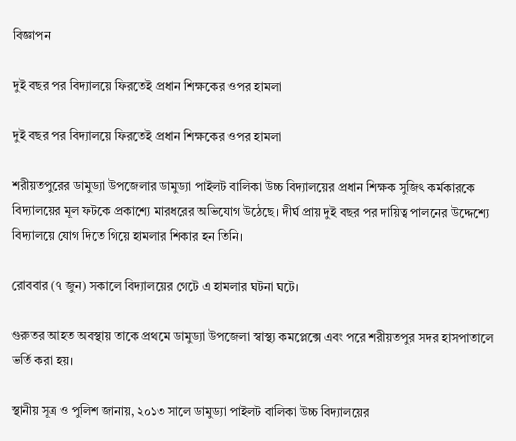বিজ্ঞাপন

দুই বছর পর বিদ্যালয়ে ফিরতেই প্রধান শিক্ষকের ওপর হামলা

দুই বছর পর বিদ্যালয়ে ফিরতেই প্রধান শিক্ষকের ওপর হামলা

শরীয়তপুরের ডামুড্যা উপজেলার ডামুড্যা পাইলট বালিকা উচ্চ বিদ্যালয়ের প্রধান শিক্ষক সুজিৎ কর্মকারকে বিদ্যালয়ের মূল ফটকে প্রকাশ্যে মারধরের অভিযোগ উঠেছে। দীর্ঘ প্রায় দুই বছর পর দায়িত্ব পালনের উদ্দেশ্যে বিদ্যালয়ে যোগ দিতে গিয়ে হামলার শিকার হন তিনি।

রোববার (৭ জুন) সকালে বিদ্যালয়ের গেটে এ হামলার ঘটনা ঘটে।

গুরুতর আহত অবস্থায় তাকে প্রথমে ডামুড্যা উপজেলা স্বাস্থ্য কমপ্লেক্সে এবং পরে শরীয়তপুর সদর হাসপাতালে ভর্তি করা হয়।

স্থানীয় সূত্র ও পুলিশ জানায়, ২০১৩ সালে ডামুড্যা পাইলট বালিকা উচ্চ বিদ্যালয়ের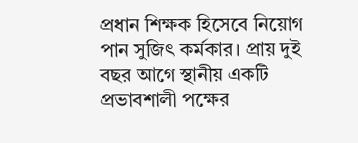প্রধান শিক্ষক হিসেবে নিয়োগ পান সুজিৎ কর্মকার। প্রায় দুই বছর আগে স্থানীয় একটি প্রভাবশালী পক্ষের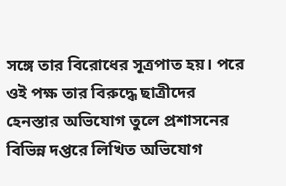সঙ্গে তার বিরোধের সূত্রপাত হয়। পরে ওই পক্ষ তার বিরুদ্ধে ছাত্রীদের হেনস্তার অভিযোগ তুলে প্রশাসনের বিভিন্ন দপ্তরে লিখিত অভিযোগ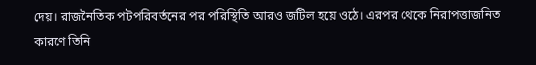দেয়। রাজনৈতিক পটপরিবর্তনের পর পরিস্থিতি আরও জটিল হয়ে ওঠে। এরপর থেকে নিরাপত্তাজনিত কারণে তিনি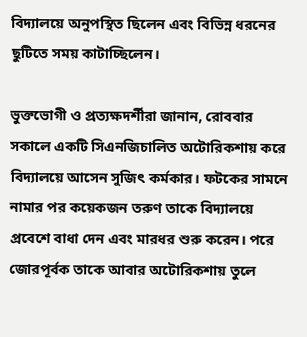বিদ্যালয়ে অনুপস্থিত ছিলেন এবং বিভিন্ন ধরনের ছুটিতে সময় কাটাচ্ছিলেন।

ভুক্তভোগী ও প্রত্যক্ষদর্শীরা জানান, রোববার সকালে একটি সিএনজিচালিত অটোরিকশায় করে বিদ্যালয়ে আসেন সুজিৎ কর্মকার। ফটকের সামনে নামার পর কয়েকজন তরুণ তাকে বিদ্যালয়ে প্রবেশে বাধা দেন এবং মারধর শুরু করেন। পরে জোরপূর্বক তাকে আবার অটোরিকশায় তুলে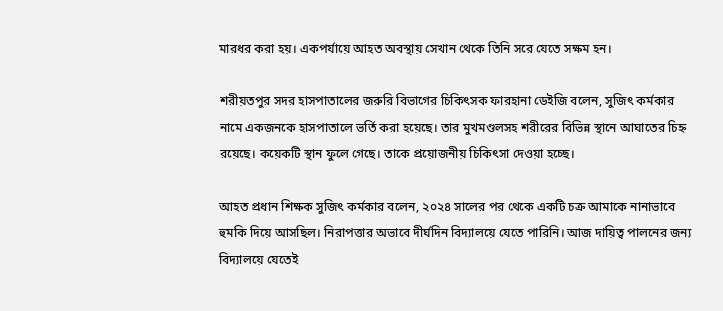মারধর করা হয়। একপর্যায়ে আহত অবস্থায় সেখান থেকে তিনি সরে যেতে সক্ষম হন।

শরীয়তপুর সদর হাসপাতালের জরুরি বিভাগের চিকিৎসক ফারহানা ডেইজি বলেন, সুজিৎ কর্মকার নামে একজনকে হাসপাতালে ভর্তি করা হয়েছে। তার মুখমণ্ডলসহ শরীরের বিভিন্ন স্থানে আঘাতের চিহ্ন রয়েছে। কয়েকটি স্থান ফুলে গেছে। তাকে প্রয়োজনীয় চিকিৎসা দেওয়া হচ্ছে।

আহত প্রধান শিক্ষক সুজিৎ কর্মকার বলেন, ২০২৪ সালের পর থেকে একটি চক্র আমাকে নানাভাবে হুমকি দিয়ে আসছিল। নিরাপত্তার অভাবে দীর্ঘদিন বিদ্যালয়ে যেতে পারিনি। আজ দায়িত্ব পালনের জন্য বিদ্যালয়ে যেতেই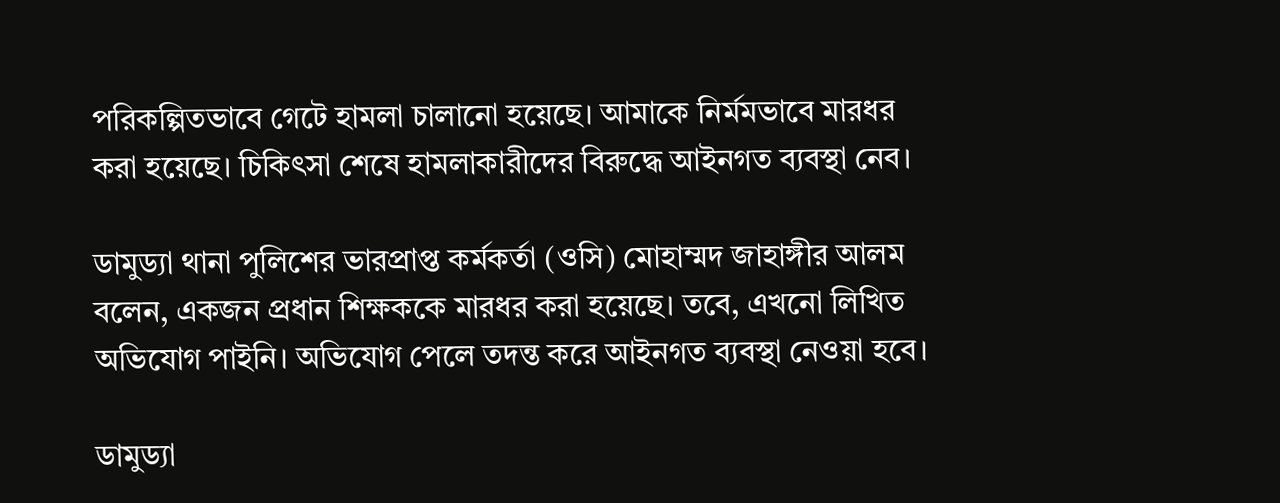পরিকল্পিতভাবে গেটে হামলা চালানো হয়েছে। আমাকে নির্মমভাবে মারধর করা হয়েছে। চিকিৎসা শেষে হামলাকারীদের বিরুদ্ধে আইনগত ব্যবস্থা নেব।

ডামুড্যা থানা পুলিশের ভারপ্রাপ্ত কর্মকর্তা (ওসি) মোহাম্মদ জাহাঙ্গীর আলম বলেন, একজন প্রধান শিক্ষককে মারধর করা হয়েছে। তবে, এখনো লিখিত অভিযোগ পাইনি। অভিযোগ পেলে তদন্ত করে আইনগত ব্যবস্থা নেওয়া হবে।

ডামুড্যা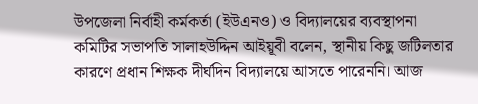উপজেলা নির্বাহী কর্মকর্তা (ইউএনও) ও বিদ্যালয়ের ব্যবস্থাপনা কমিটির সভাপতি সালাহউদ্দিন আইয়ূবী বলেন, স্থানীয় কিছু জটিলতার কারণে প্রধান শিক্ষক দীর্ঘদিন বিদ্যালয়ে আসতে পারেননি। আজ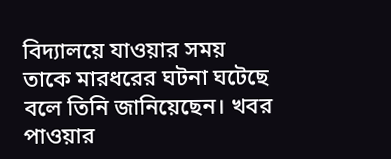বিদ্যালয়ে যাওয়ার সময় তাকে মারধরের ঘটনা ঘটেছে বলে তিনি জানিয়েছেন। খবর পাওয়ার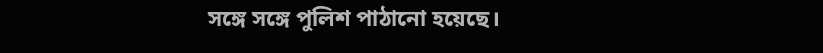সঙ্গে সঙ্গে পুলিশ পাঠানো হয়েছে।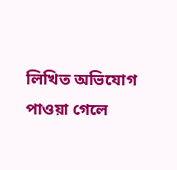লিখিত অভিযোগ পাওয়া গেলে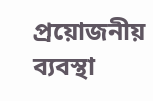প্রয়োজনীয় ব্যবস্থা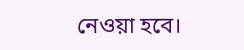নেওয়া হবে।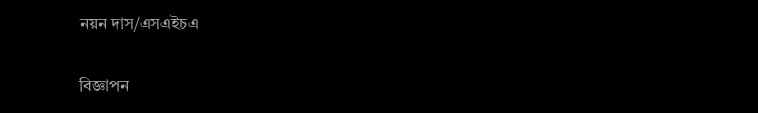নয়ন দাস/এসএইচএ

বিজ্ঞাপন